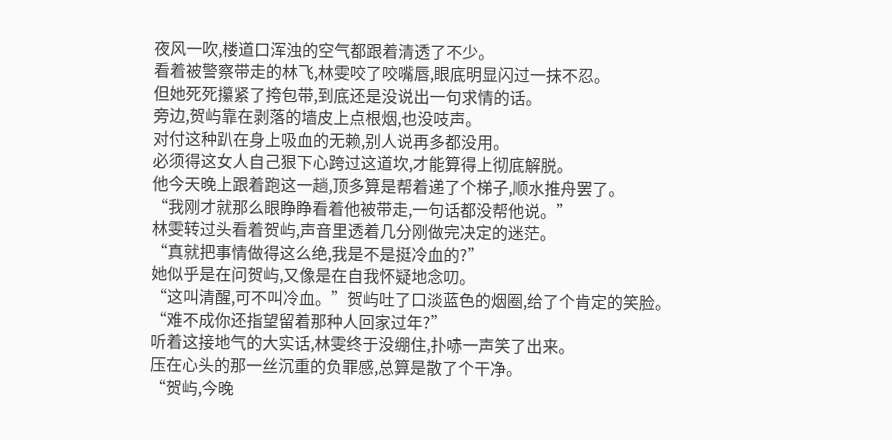夜风一吹,楼道口浑浊的空气都跟着清透了不少。
看着被警察带走的林飞,林雯咬了咬嘴唇,眼底明显闪过一抹不忍。
但她死死攥紧了挎包带,到底还是没说出一句求情的话。
旁边,贺屿靠在剥落的墙皮上点根烟,也没吱声。
对付这种趴在身上吸血的无赖,别人说再多都没用。
必须得这女人自己狠下心跨过这道坎,才能算得上彻底解脱。
他今天晚上跟着跑这一趟,顶多算是帮着递了个梯子,顺水推舟罢了。
“我刚才就那么眼睁睁看着他被带走,一句话都没帮他说。”
林雯转过头看着贺屿,声音里透着几分刚做完决定的迷茫。
“真就把事情做得这么绝,我是不是挺冷血的?”
她似乎是在问贺屿,又像是在自我怀疑地念叨。
“这叫清醒,可不叫冷血。”贺屿吐了口淡蓝色的烟圈,给了个肯定的笑脸。
“难不成你还指望留着那种人回家过年?”
听着这接地气的大实话,林雯终于没绷住,扑哧一声笑了出来。
压在心头的那一丝沉重的负罪感,总算是散了个干净。
“贺屿,今晚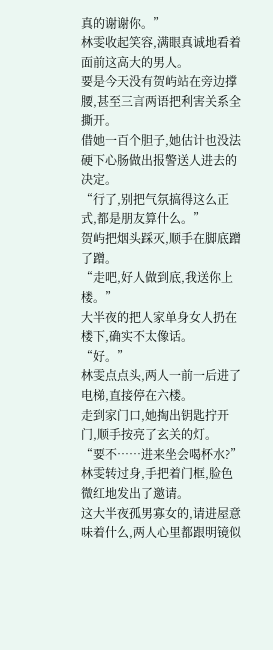真的谢谢你。”
林雯收起笑容,满眼真诚地看着面前这高大的男人。
要是今天没有贺屿站在旁边撑腰,甚至三言两语把利害关系全撕开。
借她一百个胆子,她估计也没法硬下心肠做出报警送人进去的决定。
“行了,别把气氛搞得这么正式,都是朋友算什么。”
贺屿把烟头踩灭,顺手在脚底蹭了蹭。
“走吧,好人做到底,我送你上楼。”
大半夜的把人家单身女人扔在楼下,确实不太像话。
“好。”
林雯点点头,两人一前一后进了电梯,直接停在六楼。
走到家门口,她掏出钥匙拧开门,顺手按亮了玄关的灯。
“要不……进来坐会喝杯水?”
林雯转过身,手把着门框,脸色微红地发出了邀请。
这大半夜孤男寡女的,请进屋意味着什么,两人心里都跟明镜似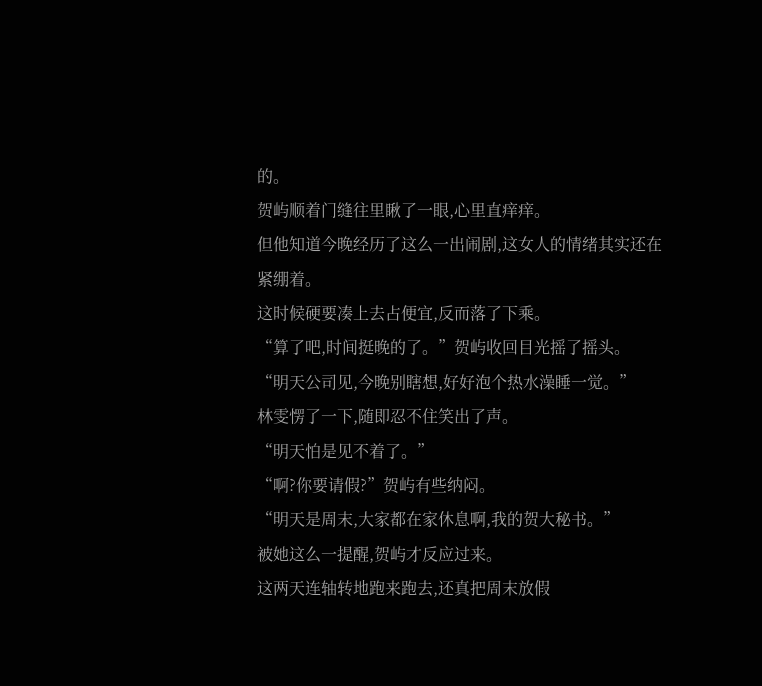的。
贺屿顺着门缝往里瞅了一眼,心里直痒痒。
但他知道今晚经历了这么一出闹剧,这女人的情绪其实还在紧绷着。
这时候硬要凑上去占便宜,反而落了下乘。
“算了吧,时间挺晚的了。”贺屿收回目光摇了摇头。
“明天公司见,今晚别瞎想,好好泡个热水澡睡一觉。”
林雯愣了一下,随即忍不住笑出了声。
“明天怕是见不着了。”
“啊?你要请假?”贺屿有些纳闷。
“明天是周末,大家都在家休息啊,我的贺大秘书。”
被她这么一提醒,贺屿才反应过来。
这两天连轴转地跑来跑去,还真把周末放假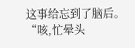这事给忘到了脑后。
“咳,忙晕头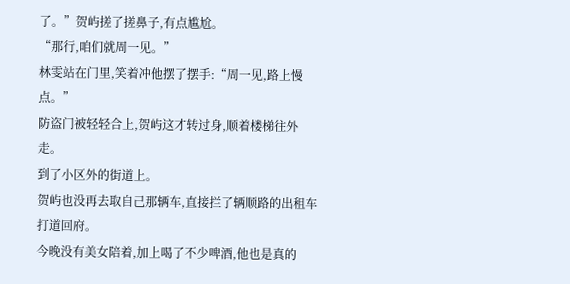了。”贺屿搓了搓鼻子,有点尴尬。
“那行,咱们就周一见。”
林雯站在门里,笑着冲他摆了摆手:“周一见,路上慢点。”
防盗门被轻轻合上,贺屿这才转过身,顺着楼梯往外走。
到了小区外的街道上。
贺屿也没再去取自己那辆车,直接拦了辆顺路的出租车打道回府。
今晚没有美女陪着,加上喝了不少啤酒,他也是真的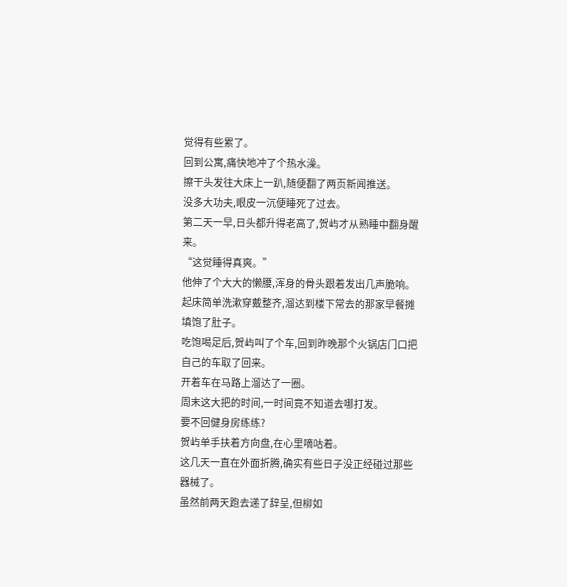觉得有些累了。
回到公寓,痛快地冲了个热水澡。
擦干头发往大床上一趴,随便翻了两页新闻推送。
没多大功夫,眼皮一沉便睡死了过去。
第二天一早,日头都升得老高了,贺屿才从熟睡中翻身醒来。
“这觉睡得真爽。”
他伸了个大大的懒腰,浑身的骨头跟着发出几声脆响。
起床简单洗漱穿戴整齐,溜达到楼下常去的那家早餐摊填饱了肚子。
吃饱喝足后,贺屿叫了个车,回到昨晚那个火锅店门口把自己的车取了回来。
开着车在马路上溜达了一圈。
周末这大把的时间,一时间竟不知道去哪打发。
要不回健身房练练?
贺屿单手扶着方向盘,在心里嘀咕着。
这几天一直在外面折腾,确实有些日子没正经碰过那些器械了。
虽然前两天跑去递了辞呈,但柳如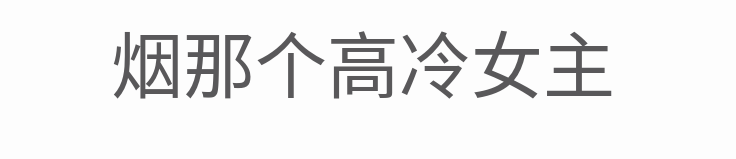烟那个高冷女主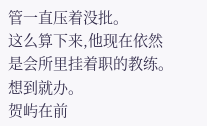管一直压着没批。
这么算下来,他现在依然是会所里挂着职的教练。
想到就办。
贺屿在前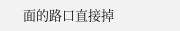面的路口直接掉